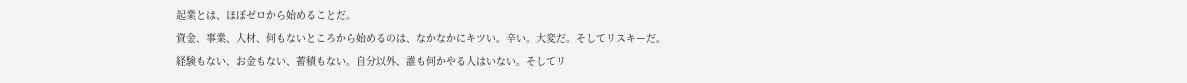起業とは、ほぼゼロから始めることだ。
資金、事業、人材、何もないところから始めるのは、なかなかにキツい。辛い。大変だ。そしてリスキーだ。
経験もない、お金もない、蓄積もない。自分以外、誰も何かやる人はいない。そしてリ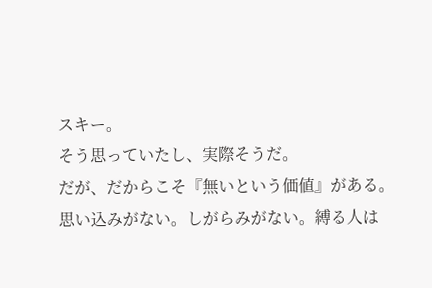スキー。
そう思っていたし、実際そうだ。
だが、だからこそ『無いという価値』がある。
思い込みがない。しがらみがない。縛る人は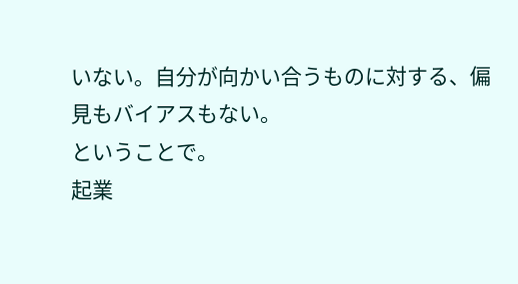いない。自分が向かい合うものに対する、偏見もバイアスもない。
ということで。
起業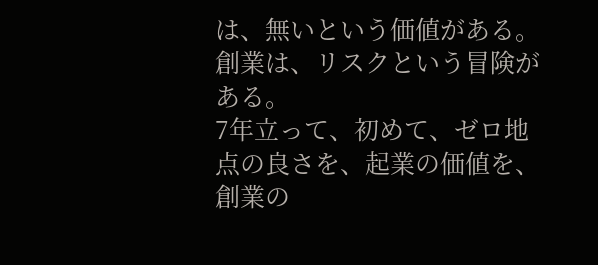は、無いという価値がある。創業は、リスクという冒険がある。
7年立って、初めて、ゼロ地点の良さを、起業の価値を、創業の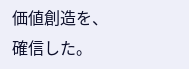価値創造を、確信した。